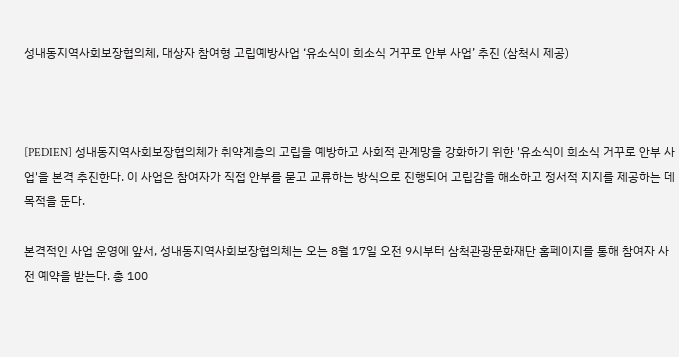성내동지역사회보장협의체, 대상자 참여형 고립예방사업 ‘유소식이 희소식 거꾸로 안부 사업’ 추진 (삼척시 제공)



[PEDIEN] 성내동지역사회보장협의체가 취약계층의 고립을 예방하고 사회적 관계망을 강화하기 위한 '유소식이 희소식 거꾸로 안부 사업'을 본격 추진한다. 이 사업은 참여자가 직접 안부를 묻고 교류하는 방식으로 진행되어 고립감을 해소하고 정서적 지지를 제공하는 데 목적을 둔다.

본격적인 사업 운영에 앞서, 성내동지역사회보장협의체는 오는 8월 17일 오전 9시부터 삼척관광문화재단 홈페이지를 통해 참여자 사전 예약을 받는다. 총 100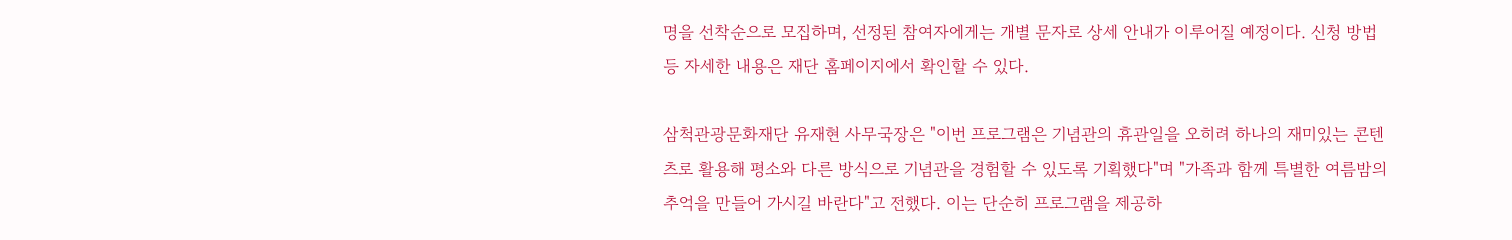명을 선착순으로 모집하며, 선정된 참여자에게는 개별 문자로 상세 안내가 이루어질 예정이다. 신청 방법 등 자세한 내용은 재단 홈페이지에서 확인할 수 있다.

삼척관광문화재단 유재현 사무국장은 "이번 프로그램은 기념관의 휴관일을 오히려 하나의 재미있는 콘텐츠로 활용해 평소와 다른 방식으로 기념관을 경험할 수 있도록 기획했다"며 "가족과 함께 특별한 여름밤의 추억을 만들어 가시길 바란다"고 전했다. 이는 단순히 프로그램을 제공하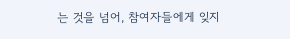는 것을 넘어, 참여자들에게 잊지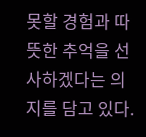못할 경험과 따뜻한 추억을 선사하겠다는 의지를 담고 있다.